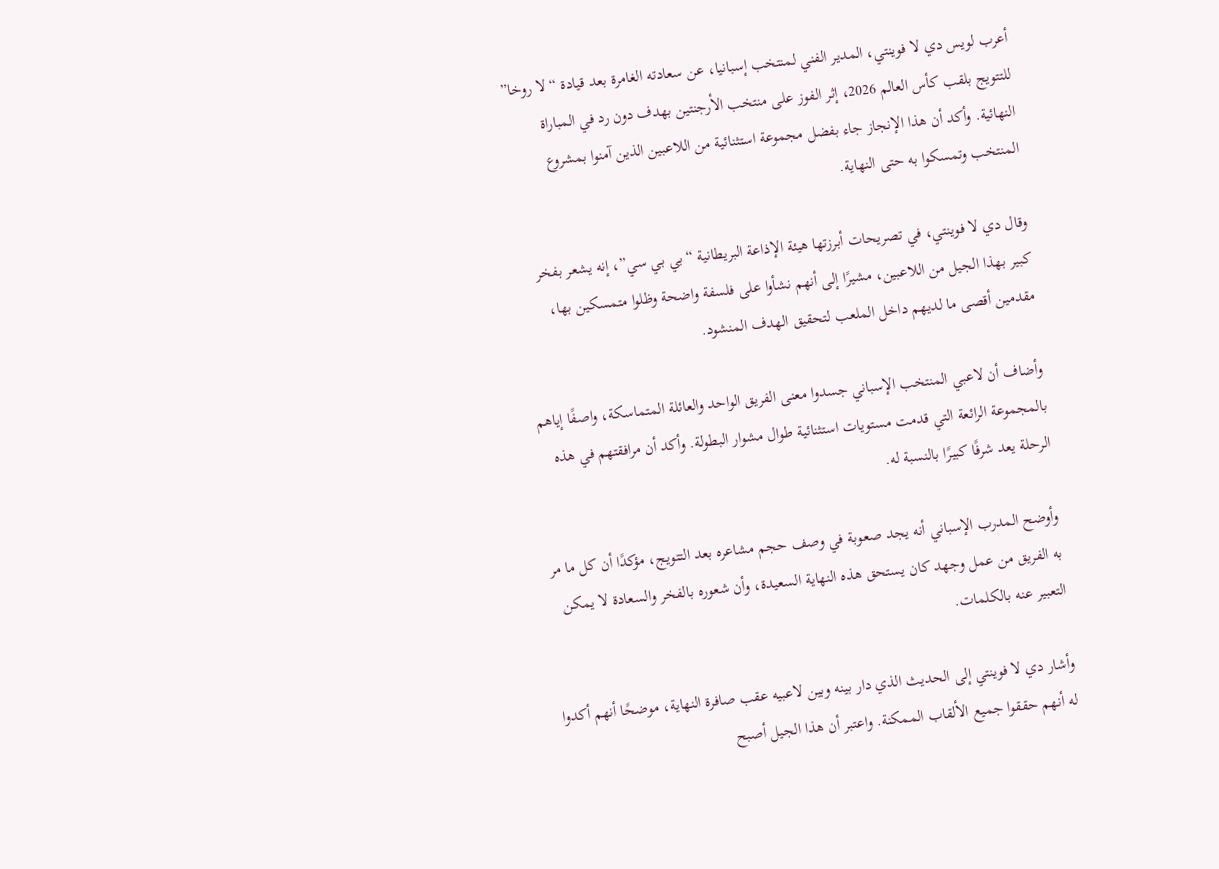أعرب لويس دي لا فوينتي، المدير الفني لمنتخب إسبانيا، عن سعادته الغامرة بعد قيادة “لا روخا” للتتويج بلقب كأس العالم 2026، إثر الفوز على منتخب الأرجنتين بهدف دون رد في المباراة النهائية. وأكد أن هذا الإنجاز جاء بفضل مجموعة استثنائية من اللاعبين الذين آمنوا بمشروع المنتخب وتمسكوا به حتى النهاية.

وقال دي لا فوينتي، في تصريحات أبرزتها هيئة الإذاعة البريطانية “بي بي سي”، إنه يشعر بفخر كبير بهذا الجيل من اللاعبين، مشيرًا إلى أنهم نشأوا على فلسفة واضحة وظلوا متمسكين بها، مقدمين أقصى ما لديهم داخل الملعب لتحقيق الهدف المنشود.

وأضاف أن لاعبي المنتخب الإسباني جسدوا معنى الفريق الواحد والعائلة المتماسكة، واصفًا إياهم بالمجموعة الرائعة التي قدمت مستويات استثنائية طوال مشوار البطولة. وأكد أن مرافقتهم في هذه الرحلة يعد شرفًا كبيرًا بالنسبة له.

وأوضح المدرب الإسباني أنه يجد صعوبة في وصف حجم مشاعره بعد التتويج، مؤكدًا أن كل ما مر به الفريق من عمل وجهد كان يستحق هذه النهاية السعيدة، وأن شعوره بالفخر والسعادة لا يمكن التعبير عنه بالكلمات.

وأشار دي لا فوينتي إلى الحديث الذي دار بينه وبين لاعبيه عقب صافرة النهاية، موضحًا أنهم أكدوا له أنهم حققوا جميع الألقاب الممكنة. واعتبر أن هذا الجيل أصبح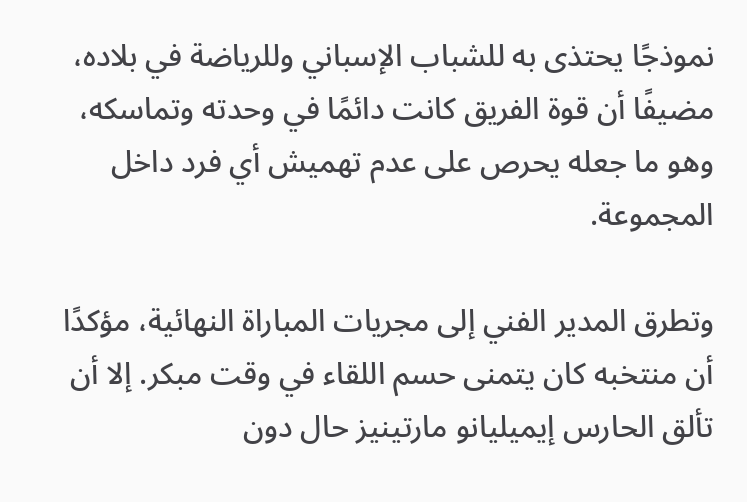نموذجًا يحتذى به للشباب الإسباني وللرياضة في بلاده، مضيفًا أن قوة الفريق كانت دائمًا في وحدته وتماسكه، وهو ما جعله يحرص على عدم تهميش أي فرد داخل المجموعة.

وتطرق المدير الفني إلى مجريات المباراة النهائية، مؤكدًا أن منتخبه كان يتمنى حسم اللقاء في وقت مبكر. إلا أن تألق الحارس إيميليانو مارتينيز حال دون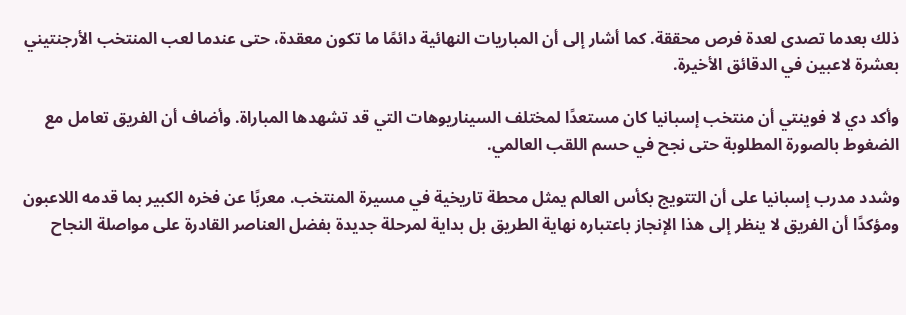ذلك بعدما تصدى لعدة فرص محققة. كما أشار إلى أن المباريات النهائية دائمًا ما تكون معقدة، حتى عندما لعب المنتخب الأرجنتيني بعشرة لاعبين في الدقائق الأخيرة.

وأكد دي لا فوينتي أن منتخب إسبانيا كان مستعدًا لمختلف السيناريوهات التي قد تشهدها المباراة. وأضاف أن الفريق تعامل مع الضغوط بالصورة المطلوبة حتى نجح في حسم اللقب العالمي.

وشدد مدرب إسبانيا على أن التتويج بكأس العالم يمثل محطة تاريخية في مسيرة المنتخب. معربًا عن فخره الكبير بما قدمه اللاعبون ومؤكدًا أن الفريق لا ينظر إلى هذا الإنجاز باعتباره نهاية الطريق بل بداية لمرحلة جديدة بفضل العناصر القادرة على مواصلة النجاح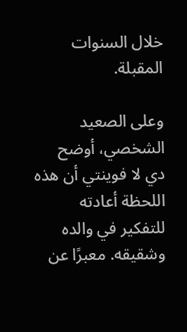خلال السنوات المقبلة.

وعلى الصعيد الشخصي، أوضح دي لا فوينتي أن هذه اللحظة أعادته للتفكير في والده وشقيقه. معبرًا عن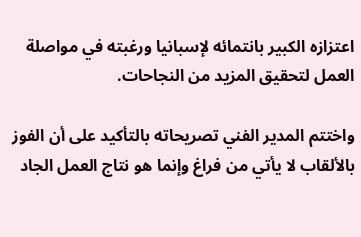اعتزازه الكبير بانتمائه لإسبانيا ورغبته في مواصلة العمل لتحقيق المزيد من النجاحات.

واختتم المدير الفني تصريحاته بالتأكيد على أن الفوز بالألقاب لا يأتي من فراغ وإنما هو نتاج العمل الجاد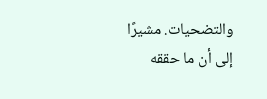والتضحيات. مشيرًا إلى أن ما حققه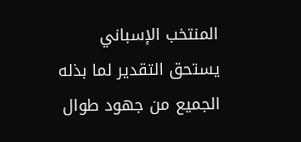المنتخب الإسباني يستحق التقدير لما بذله الجميع من جهود طوال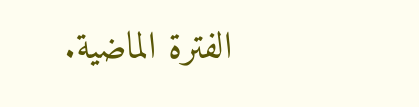الفترة الماضية.